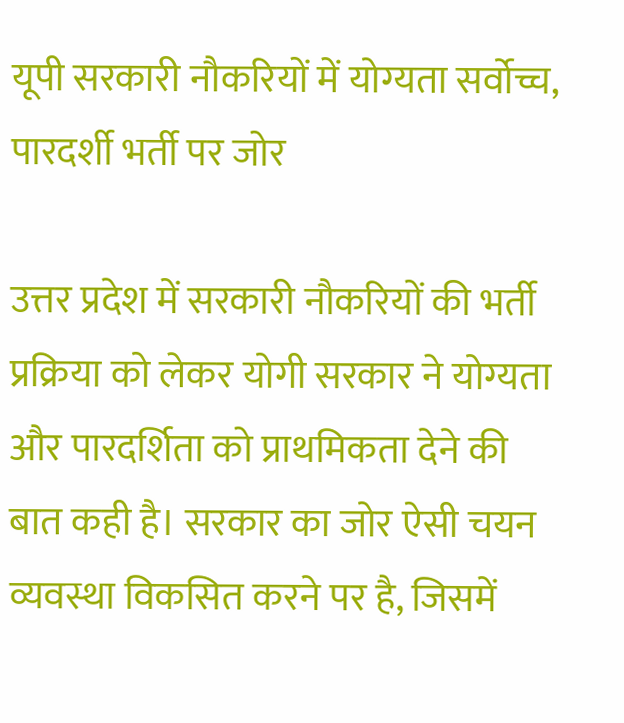यूपी सरकारी नौकरियों में योग्यता सर्वोच्च, पारदर्शी भर्ती पर जोर

उत्तर प्रदेश में सरकारी नौकरियों की भर्ती प्रक्रिया को लेकर योगी सरकार ने योग्यता और पारदर्शिता को प्राथमिकता देने की बात कही है। सरकार का जोर ऐसी चयन व्यवस्था विकसित करने पर है, जिसमें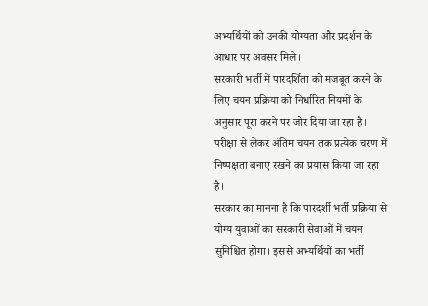अभ्यर्थियों को उनकी योग्यता और प्रदर्शन के आधार पर अवसर मिले।
सरकारी भर्ती में पारदर्शिता को मजबूत करने के लिए चयन प्रक्रिया को निर्धारित नियमों के अनुसार पूरा करने पर जोर दिया जा रहा है। परीक्षा से लेकर अंतिम चयन तक प्रत्येक चरण में निष्पक्षता बनाए रखने का प्रयास किया जा रहा है।
सरकार का मानना है कि पारदर्शी भर्ती प्रक्रिया से योग्य युवाओं का सरकारी सेवाओं में चयन सुनिश्चित होगा। इससे अभ्यर्थियों का भर्ती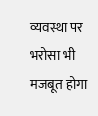व्यवस्था पर भरोसा भी मजबूत होगा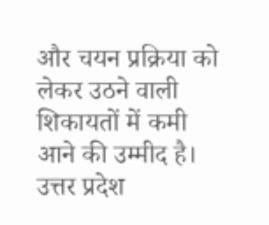और चयन प्रक्रिया को लेकर उठने वाली शिकायतों में कमी आने की उम्मीद है।
उत्तर प्रदेश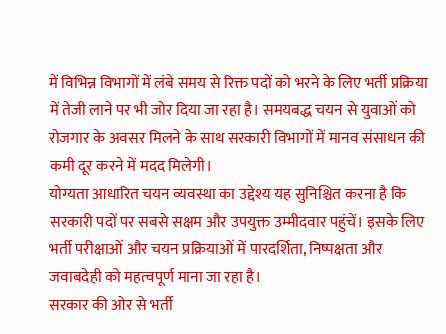में विभिन्न विभागों में लंबे समय से रिक्त पदों को भरने के लिए भर्ती प्रक्रिया में तेजी लाने पर भी जोर दिया जा रहा है। समयबद्ध चयन से युवाओं को रोजगार के अवसर मिलने के साथ सरकारी विभागों में मानव संसाधन की कमी दूर करने में मदद मिलेगी।
योग्यता आधारित चयन व्यवस्था का उद्देश्य यह सुनिश्चित करना है कि सरकारी पदों पर सबसे सक्षम और उपयुक्त उम्मीदवार पहुंचें। इसके लिए भर्ती परीक्षाओं और चयन प्रक्रियाओं में पारदर्शिता, निष्पक्षता और जवाबदेही को महत्वपूर्ण माना जा रहा है।
सरकार की ओर से भर्ती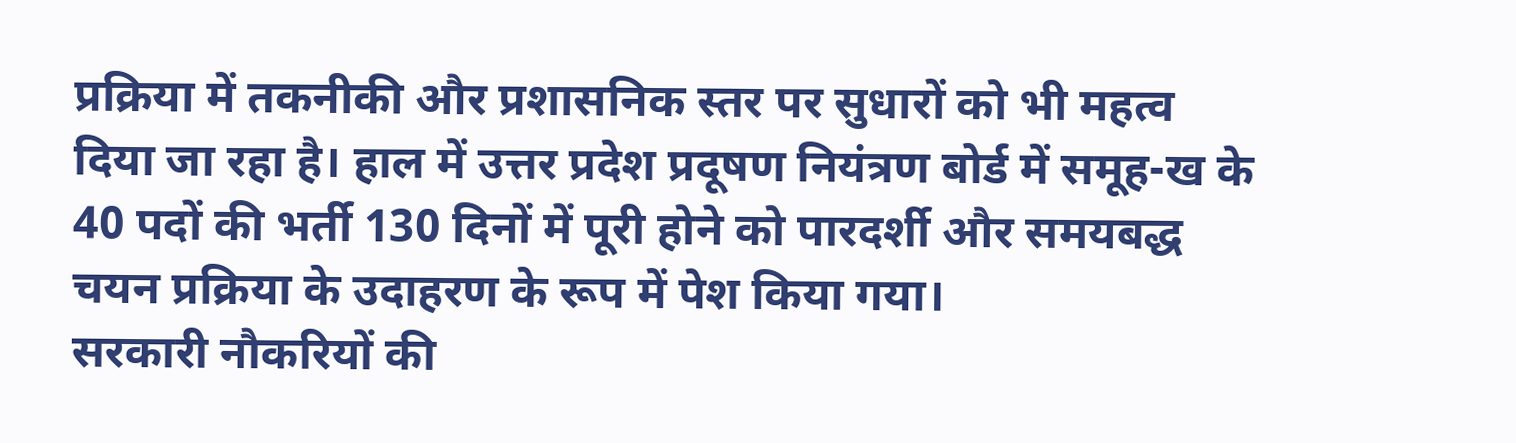प्रक्रिया में तकनीकी और प्रशासनिक स्तर पर सुधारों को भी महत्व दिया जा रहा है। हाल में उत्तर प्रदेश प्रदूषण नियंत्रण बोर्ड में समूह-ख के 40 पदों की भर्ती 130 दिनों में पूरी होने को पारदर्शी और समयबद्ध चयन प्रक्रिया के उदाहरण के रूप में पेश किया गया।
सरकारी नौकरियों की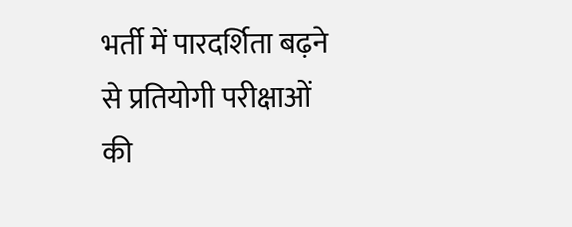भर्ती में पारदर्शिता बढ़ने से प्रतियोगी परीक्षाओं की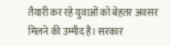तैयारी कर रहे युवाओं को बेहतर अवसर मिलने की उम्मीद है। सरकार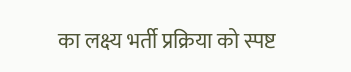का लक्ष्य भर्ती प्रक्रिया को स्पष्ट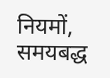नियमों, समयबद्ध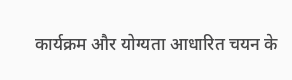कार्यक्रम और योग्यता आधारित चयन के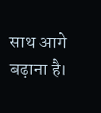साथ आगे बढ़ाना है।